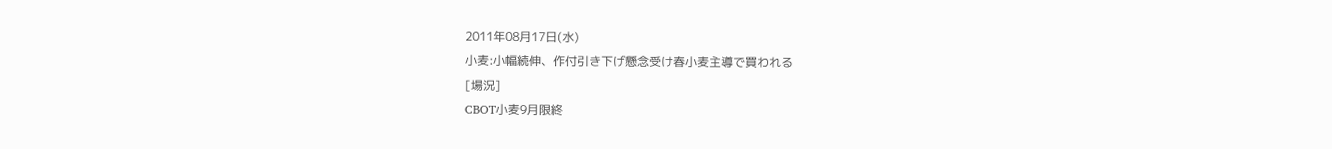2011年08月17日(水)
小麦:小幅続伸、作付引き下げ懸念受け春小麦主導で買われる
[場況]
CBOT小麦9月限終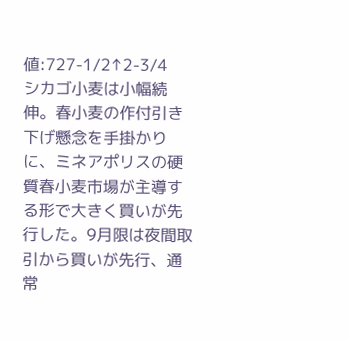値:727-1/2↑2-3/4
シカゴ小麦は小幅続伸。春小麦の作付引き下げ懸念を手掛かりに、ミネアポリスの硬質春小麦市場が主導する形で大きく買いが先行した。9月限は夜間取引から買いが先行、通常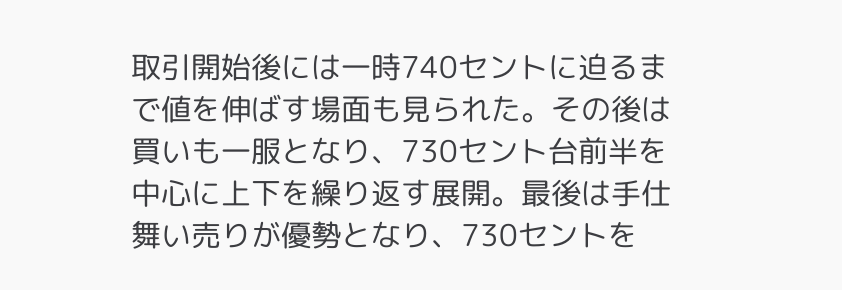取引開始後には一時740セントに迫るまで値を伸ばす場面も見られた。その後は買いも一服となり、730セント台前半を中心に上下を繰り返す展開。最後は手仕舞い売りが優勢となり、730セントを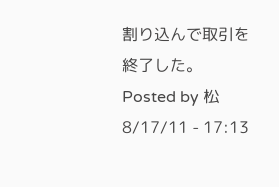割り込んで取引を終了した。
Posted by 松 8/17/11 - 17:13